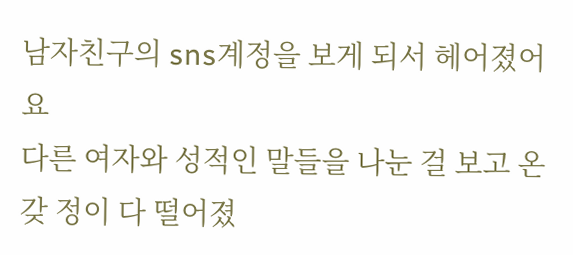남자친구의 sns계정을 보게 되서 헤어졌어요
다른 여자와 성적인 말들을 나눈 걸 보고 온갖 정이 다 떨어졌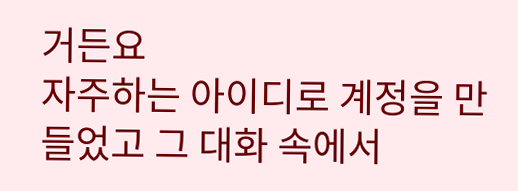거든요
자주하는 아이디로 계정을 만들었고 그 대화 속에서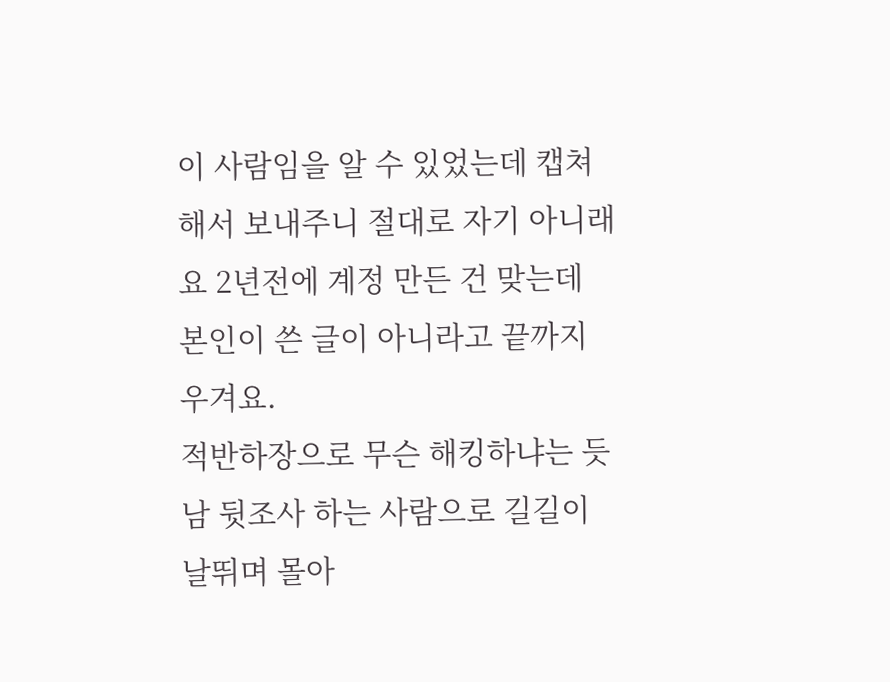이 사람임을 알 수 있었는데 캡쳐해서 보내주니 절대로 자기 아니래요 2년전에 계정 만든 건 맞는데 본인이 쓴 글이 아니라고 끝까지 우겨요.
적반하장으로 무슨 해킹하냐는 듯 남 뒷조사 하는 사람으로 길길이 날뛰며 몰아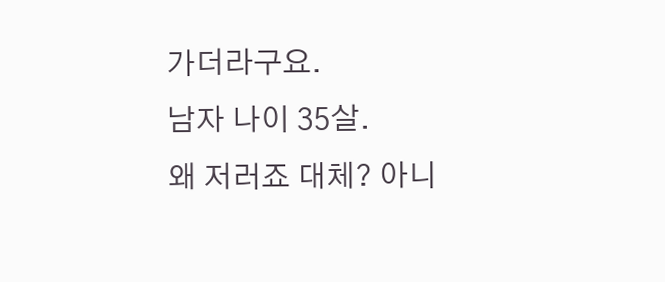가더라구요.
남자 나이 35살.
왜 저러죠 대체? 아니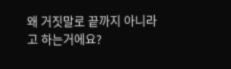왜 거짓말로 끝까지 아니라고 하는거에요?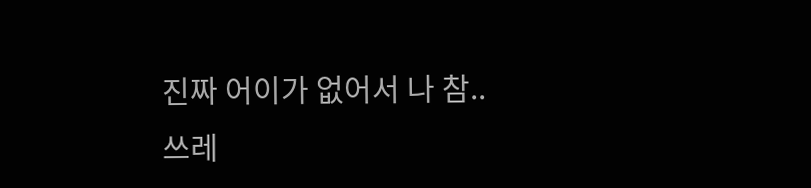진짜 어이가 없어서 나 참..
쓰레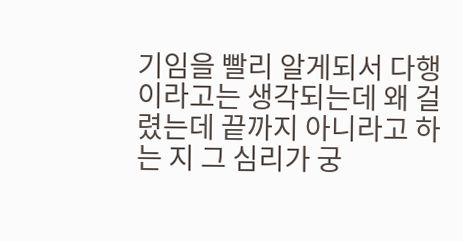기임을 빨리 알게되서 다행이라고는 생각되는데 왜 걸렸는데 끝까지 아니라고 하는 지 그 심리가 궁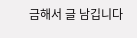금해서 글 남깁니다